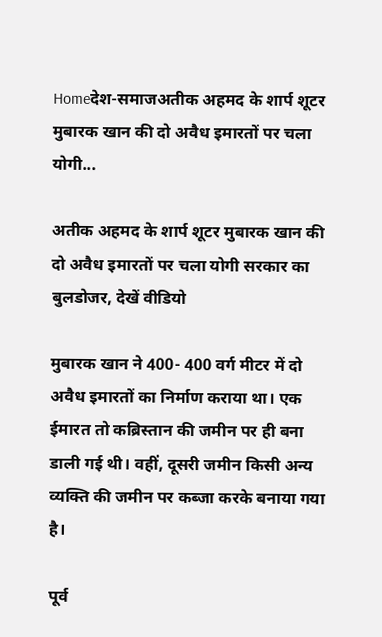Homeदेश-समाजअतीक अहमद के शार्प शूटर मुबारक खान की दो अवैध इमारतों पर चला योगी...

अतीक अहमद के शार्प शूटर मुबारक खान की दो अवैध इमारतों पर चला योगी सरकार का बुलडोजर, देखें वीडियो

मुबारक खान ने 400- 400 वर्ग मीटर में दो अवैध इमारतों का निर्माण कराया था। एक ईमारत तो कब्रिस्तान की जमीन पर ही बना डाली गई थी। वहीं, दूसरी जमीन किसी अन्य व्यक्ति की जमीन पर कब्जा करके बनाया गया है।

पूर्व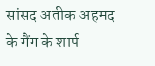सांसद अतीक अहमद के गैंग के शार्प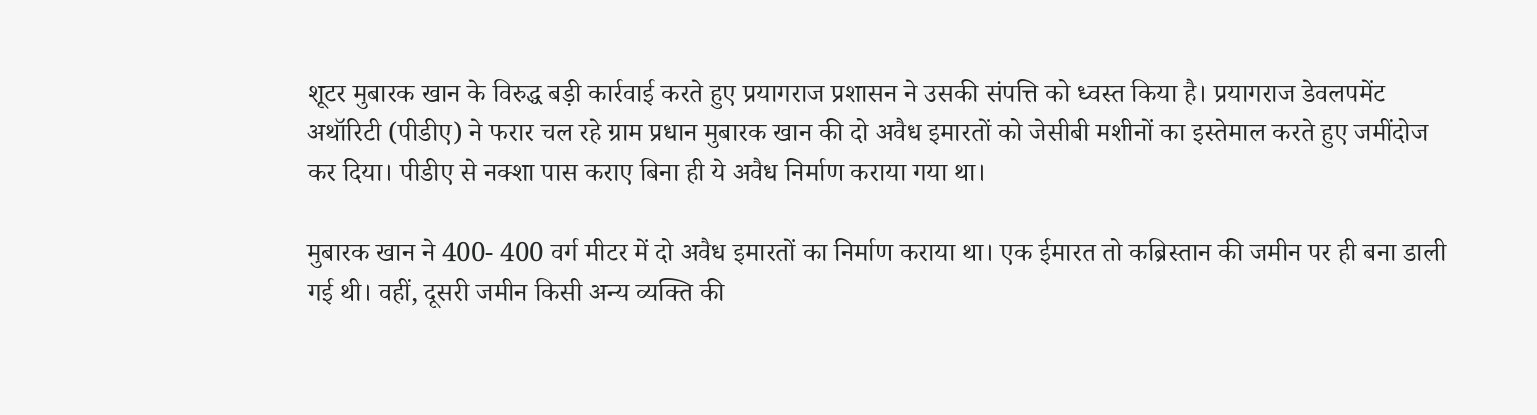शूटर मुबारक खान के विरुद्ध बड़ी कार्रवाई करते हुए प्रयागराज प्रशासन ने उसकी संपत्ति को ध्वस्त किया है। प्रयागराज डेवलपमेंट अथॉरिटी (पीडीए) ने फरार चल रहे ग्राम प्रधान मुबारक खान की दो अवैध इमारतों को जेसीबी मशीनों का इस्तेमाल करते हुए जमींदोज कर दिया। पीडीए से नक्शा पास कराए बिना ही ये अवैध निर्माण कराया गया था।

मुबारक खान ने 400- 400 वर्ग मीटर में दो अवैध इमारतों का निर्माण कराया था। एक ईमारत तो कब्रिस्तान की जमीन पर ही बना डाली गई थी। वहीं, दूसरी जमीन किसी अन्य व्यक्ति की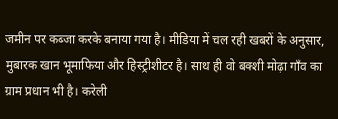जमीन पर कब्जा करके बनाया गया है। मीडिया में चल रही खबरों के अनुसार, मुबारक खान भूमाफिया और हिस्ट्रीशीटर है। साथ ही वो बक्शी मोढ़ा गाँव का ग्राम प्रधान भी है। करेली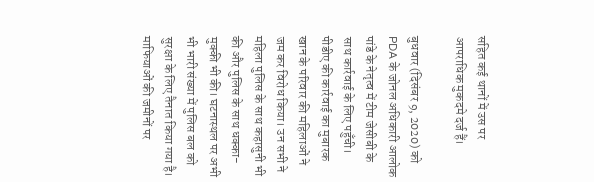सहित कई थानों में उस पर आपराधिक मुकदमे दर्ज हैं।

बुधवार (दिसंबर 9, 2020) को PDA के जोनल अधिकारी आलोक पांडे के नेतृत्व में टीम जेसीबी के साथ कार्रवाई के लिए पहुँची। पीडीए की कार्रवाई का मुबारक खान के परिवार की महिलाओं ने जम कर विरोध किया। उन सभी ने महिला पुलिस के साथ कहासुनी भी की और पुलिस के साथ धक्का-मुक्की भी की। घटनास्थल पर अभी भी भारी संख्या में पुलिस बल को सुरक्षा के लिए तैनात किया गया है। माफियाओं की जमीनों पर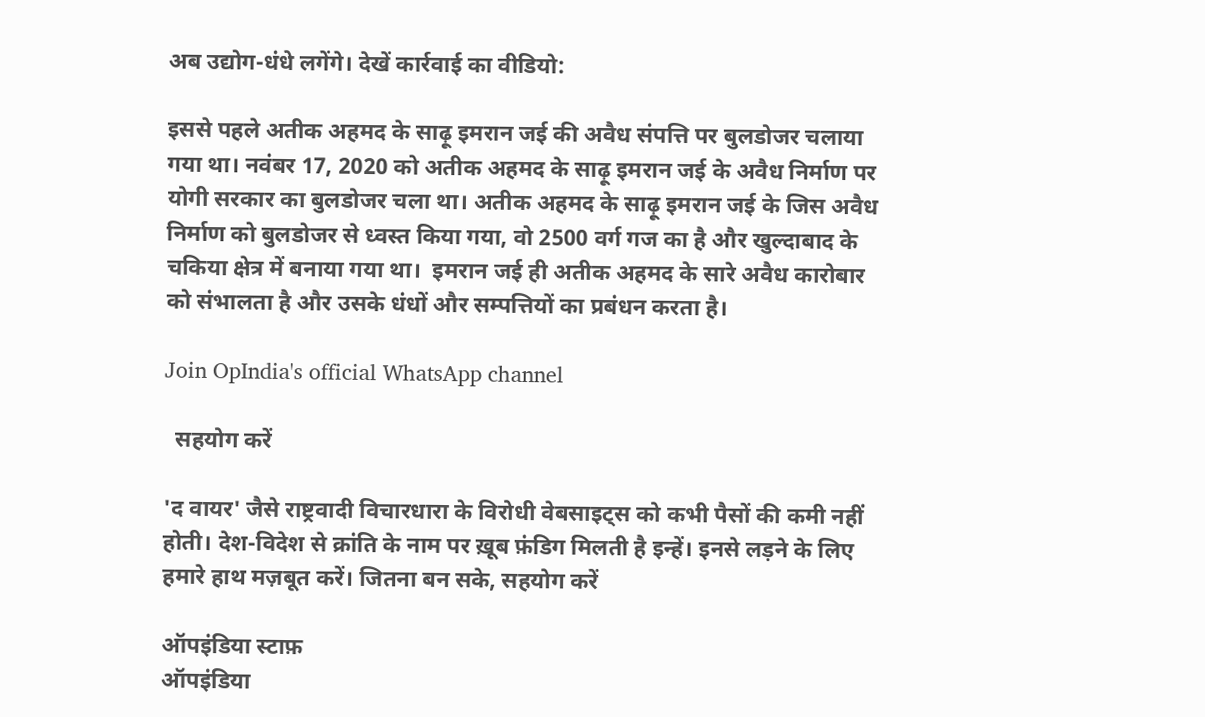अब उद्योग-धंधे लगेंगे। देखें कार्रवाई का वीडियो:

इससे पहले अतीक अहमद के साढ़ू इमरान जई की अवैध संपत्ति पर बुलडोजर चलाया गया था। नवंबर 17, 2020 को अतीक अहमद के साढ़ू इमरान जई के अवैध निर्माण पर योगी सरकार का बुलडोजर चला था। अतीक अहमद के साढ़ू इमरान जई के जिस अवैध निर्माण को बुलडोजर से ध्वस्त किया गया, वो 2500 वर्ग गज का है और खुल्दाबाद के चकिया क्षेत्र में बनाया गया था।  इमरान जई ही अतीक अहमद के सारे अवैध कारोबार को संभालता है और उसके धंधों और सम्पत्तियों का प्रबंधन करता है।

Join OpIndia's official WhatsApp channel

  सहयोग करें

'द वायर' जैसे राष्ट्रवादी विचारधारा के विरोधी वेबसाइट्स को कभी पैसों की कमी नहीं होती। देश-विदेश से क्रांति के नाम पर ख़ूब फ़ंडिग मिलती है इन्हें। इनसे लड़ने के लिए हमारे हाथ मज़बूत करें। जितना बन सके, सहयोग करें

ऑपइंडिया स्टाफ़
ऑपइंडिया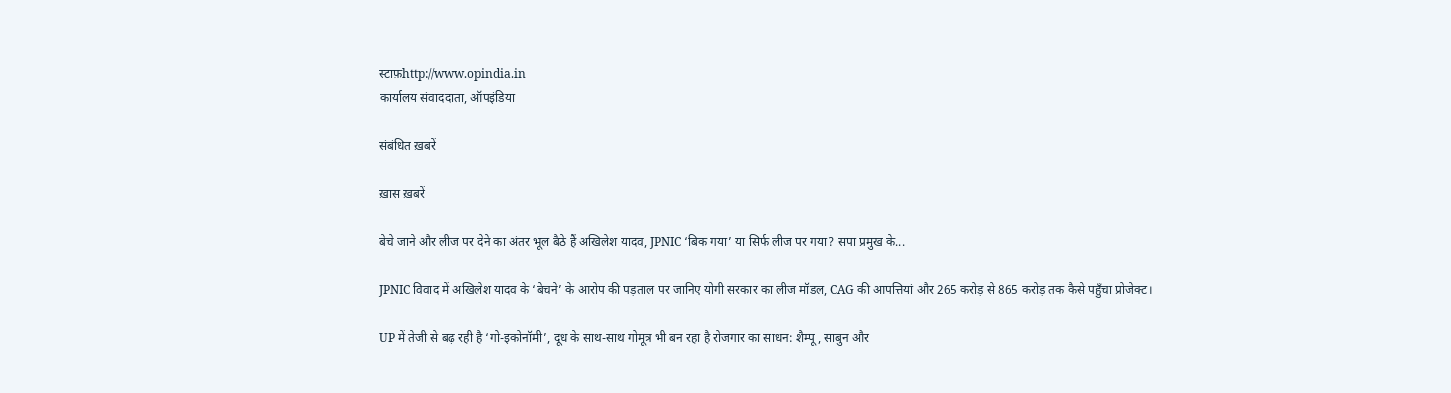स्टाफ़http://www.opindia.in
कार्यालय संवाददाता, ऑपइंडिया

संबंधित ख़बरें

ख़ास ख़बरें

बेचे जाने और लीज पर देने का अंतर भूल बैठे हैं अखिलेश यादव, JPNIC ‘बिक गया’ या सिर्फ लीज पर गया? सपा प्रमुख के...

JPNIC विवाद में अखिलेश यादव के ‘बेचने’ के आरोप की पड़ताल पर जानिए योगी सरकार का लीज मॉडल, CAG की आपत्तियां और 265 करोड़ से 865 करोड़ तक कैसे पहुँचा प्रोजेक्ट।

UP में तेजी से बढ़ रही है ‘गो-इकोनॉमी’, दूध के साथ-साथ गोमूत्र भी बन रहा है रोजगार का साधन: शैम्पू, साबुन और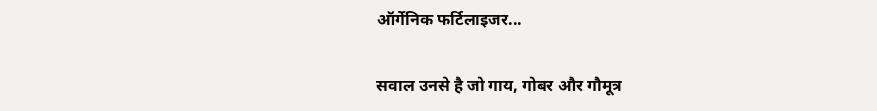ऑर्गेनिक फर्टिलाइजर...

सवाल उनसे है जो गाय, गोबर और गौमूत्र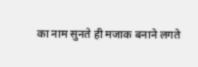का नाम सुनते ही मजाक बनाने लगते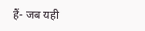हैं- जब यही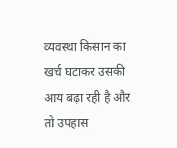व्यवस्था किसान का खर्च घटाकर उसकी आय बढ़ा रही है और तो उपहास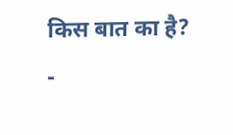किस बात का है?
-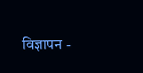विज्ञापन -